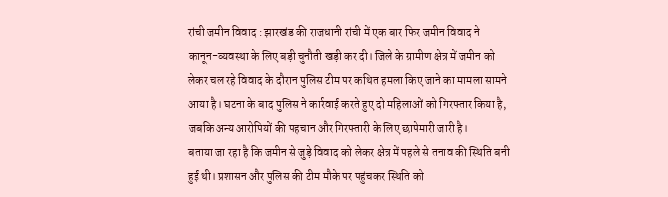रांची जमीन विवाद : झारखंड की राजधानी रांची में एक बार फिर जमीन विवाद ने कानून-व्यवस्था के लिए बड़ी चुनौती खड़ी कर दी। जिले के ग्रामीण क्षेत्र में जमीन को लेकर चल रहे विवाद के दौरान पुलिस टीम पर कथित हमला किए जाने का मामला सामने आया है। घटना के बाद पुलिस ने कार्रवाई करते हुए दो महिलाओं को गिरफ्तार किया है, जबकि अन्य आरोपियों की पहचान और गिरफ्तारी के लिए छापेमारी जारी है।
बताया जा रहा है कि जमीन से जुड़े विवाद को लेकर क्षेत्र में पहले से तनाव की स्थिति बनी हुई थी। प्रशासन और पुलिस की टीम मौके पर पहुंचकर स्थिति को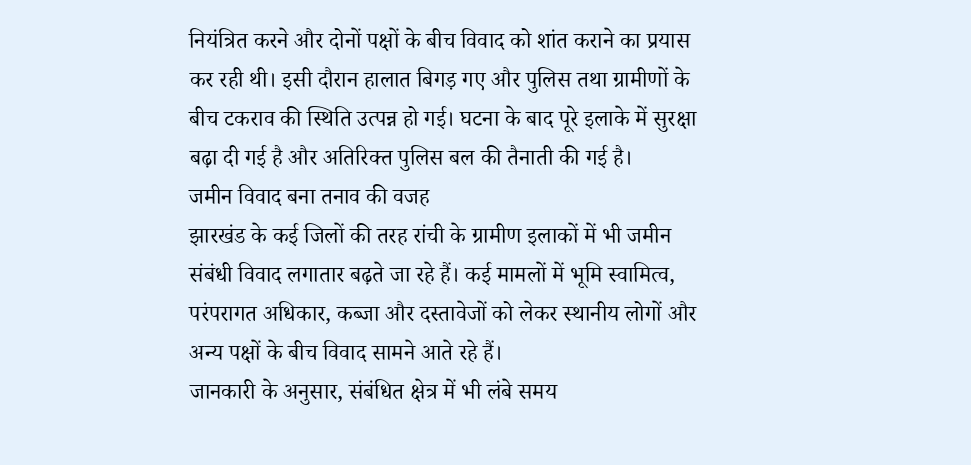नियंत्रित करने और दोनों पक्षों के बीच विवाद को शांत कराने का प्रयास कर रही थी। इसी दौरान हालात बिगड़ गए और पुलिस तथा ग्रामीणों के बीच टकराव की स्थिति उत्पन्न हो गई। घटना के बाद पूरे इलाके में सुरक्षा बढ़ा दी गई है और अतिरिक्त पुलिस बल की तैनाती की गई है।
जमीन विवाद बना तनाव की वजह
झारखंड के कई जिलों की तरह रांची के ग्रामीण इलाकों में भी जमीन संबंधी विवाद लगातार बढ़ते जा रहे हैं। कई मामलों में भूमि स्वामित्व, परंपरागत अधिकार, कब्जा और दस्तावेजों को लेकर स्थानीय लोगों और अन्य पक्षों के बीच विवाद सामने आते रहे हैं।
जानकारी के अनुसार, संबंधित क्षेत्र में भी लंबे समय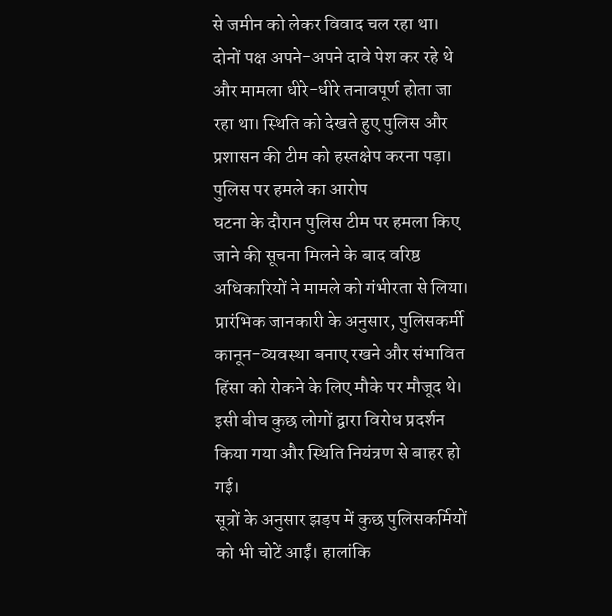से जमीन को लेकर विवाद चल रहा था। दोनों पक्ष अपने-अपने दावे पेश कर रहे थे और मामला धीरे-धीरे तनावपूर्ण होता जा रहा था। स्थिति को देखते हुए पुलिस और प्रशासन की टीम को हस्तक्षेप करना पड़ा।
पुलिस पर हमले का आरोप
घटना के दौरान पुलिस टीम पर हमला किए जाने की सूचना मिलने के बाद वरिष्ठ अधिकारियों ने मामले को गंभीरता से लिया। प्रारंभिक जानकारी के अनुसार, पुलिसकर्मी कानून-व्यवस्था बनाए रखने और संभावित हिंसा को रोकने के लिए मौके पर मौजूद थे। इसी बीच कुछ लोगों द्वारा विरोध प्रदर्शन किया गया और स्थिति नियंत्रण से बाहर हो गई।
सूत्रों के अनुसार झड़प में कुछ पुलिसकर्मियों को भी चोटें आईं। हालांकि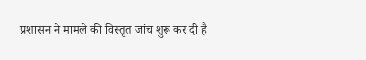प्रशासन ने मामले की विस्तृत जांच शुरू कर दी है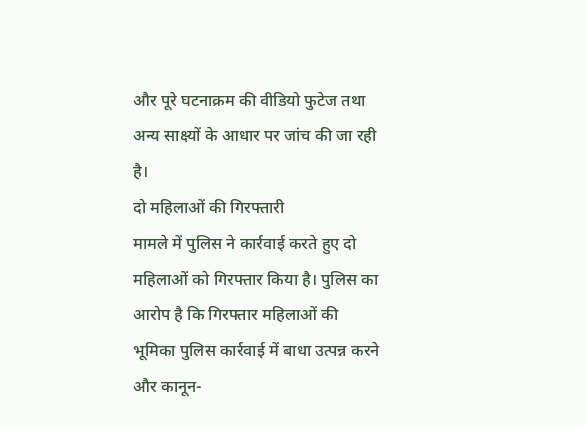और पूरे घटनाक्रम की वीडियो फुटेज तथा अन्य साक्ष्यों के आधार पर जांच की जा रही है।
दो महिलाओं की गिरफ्तारी
मामले में पुलिस ने कार्रवाई करते हुए दो महिलाओं को गिरफ्तार किया है। पुलिस का आरोप है कि गिरफ्तार महिलाओं की भूमिका पुलिस कार्रवाई में बाधा उत्पन्न करने और कानून-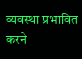व्यवस्था प्रभावित करने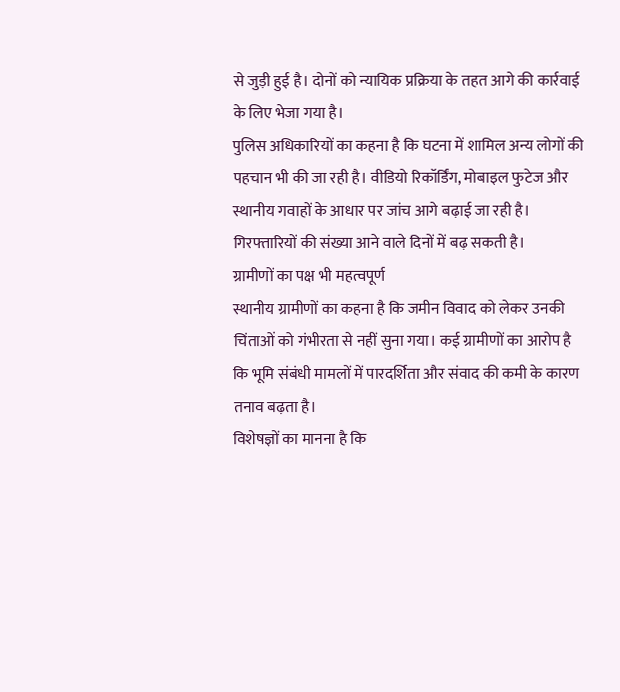से जुड़ी हुई है। दोनों को न्यायिक प्रक्रिया के तहत आगे की कार्रवाई के लिए भेजा गया है।
पुलिस अधिकारियों का कहना है कि घटना में शामिल अन्य लोगों की पहचान भी की जा रही है। वीडियो रिकॉर्डिंग, मोबाइल फुटेज और स्थानीय गवाहों के आधार पर जांच आगे बढ़ाई जा रही है। गिरफ्तारियों की संख्या आने वाले दिनों में बढ़ सकती है।
ग्रामीणों का पक्ष भी महत्वपूर्ण
स्थानीय ग्रामीणों का कहना है कि जमीन विवाद को लेकर उनकी चिंताओं को गंभीरता से नहीं सुना गया। कई ग्रामीणों का आरोप है कि भूमि संबंधी मामलों में पारदर्शिता और संवाद की कमी के कारण तनाव बढ़ता है।
विशेषज्ञों का मानना है कि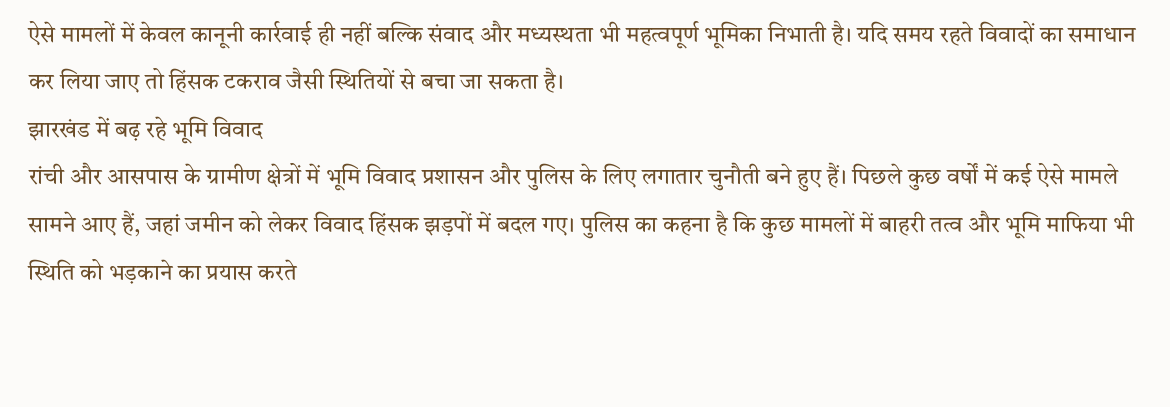ऐसे मामलों में केवल कानूनी कार्रवाई ही नहीं बल्कि संवाद और मध्यस्थता भी महत्वपूर्ण भूमिका निभाती है। यदि समय रहते विवादों का समाधान कर लिया जाए तो हिंसक टकराव जैसी स्थितियों से बचा जा सकता है।
झारखंड में बढ़ रहे भूमि विवाद
रांची और आसपास के ग्रामीण क्षेत्रों में भूमि विवाद प्रशासन और पुलिस के लिए लगातार चुनौती बने हुए हैं। पिछले कुछ वर्षों में कई ऐसे मामले सामने आए हैं, जहां जमीन को लेकर विवाद हिंसक झड़पों में बदल गए। पुलिस का कहना है कि कुछ मामलों में बाहरी तत्व और भूमि माफिया भी स्थिति को भड़काने का प्रयास करते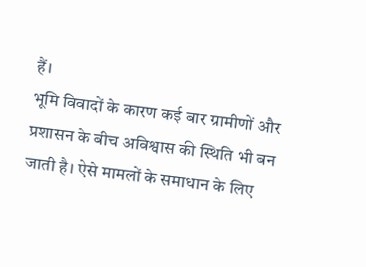हैं।
भूमि विवादों के कारण कई बार ग्रामीणों और प्रशासन के बीच अविश्वास की स्थिति भी बन जाती है। ऐसे मामलों के समाधान के लिए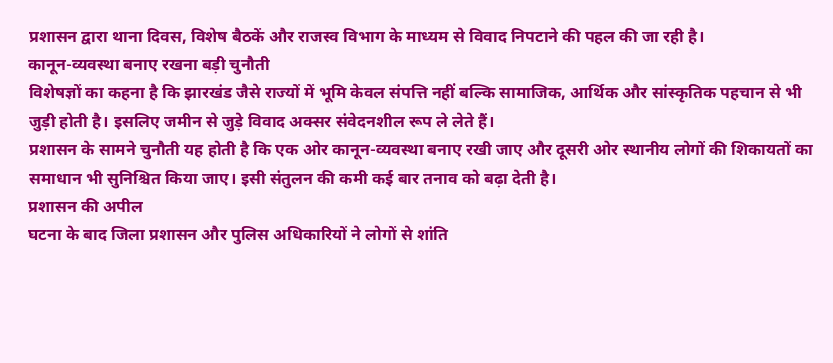प्रशासन द्वारा थाना दिवस, विशेष बैठकें और राजस्व विभाग के माध्यम से विवाद निपटाने की पहल की जा रही है।
कानून-व्यवस्था बनाए रखना बड़ी चुनौती
विशेषज्ञों का कहना है कि झारखंड जैसे राज्यों में भूमि केवल संपत्ति नहीं बल्कि सामाजिक, आर्थिक और सांस्कृतिक पहचान से भी जुड़ी होती है। इसलिए जमीन से जुड़े विवाद अक्सर संवेदनशील रूप ले लेते हैं।
प्रशासन के सामने चुनौती यह होती है कि एक ओर कानून-व्यवस्था बनाए रखी जाए और दूसरी ओर स्थानीय लोगों की शिकायतों का समाधान भी सुनिश्चित किया जाए। इसी संतुलन की कमी कई बार तनाव को बढ़ा देती है।
प्रशासन की अपील
घटना के बाद जिला प्रशासन और पुलिस अधिकारियों ने लोगों से शांति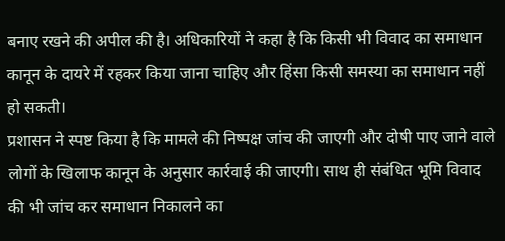बनाए रखने की अपील की है। अधिकारियों ने कहा है कि किसी भी विवाद का समाधान कानून के दायरे में रहकर किया जाना चाहिए और हिंसा किसी समस्या का समाधान नहीं हो सकती।
प्रशासन ने स्पष्ट किया है कि मामले की निष्पक्ष जांच की जाएगी और दोषी पाए जाने वाले लोगों के खिलाफ कानून के अनुसार कार्रवाई की जाएगी। साथ ही संबंधित भूमि विवाद की भी जांच कर समाधान निकालने का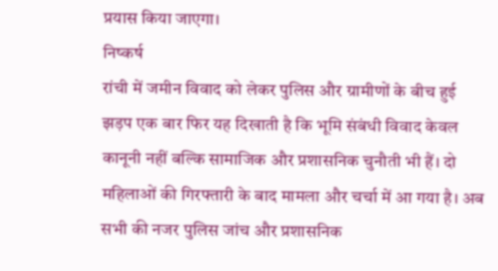प्रयास किया जाएगा।
निष्कर्ष
रांची में जमीन विवाद को लेकर पुलिस और ग्रामीणों के बीच हुई झड़प एक बार फिर यह दिखाती है कि भूमि संबंधी विवाद केवल कानूनी नहीं बल्कि सामाजिक और प्रशासनिक चुनौती भी हैं। दो महिलाओं की गिरफ्तारी के बाद मामला और चर्चा में आ गया है। अब सभी की नजर पुलिस जांच और प्रशासनिक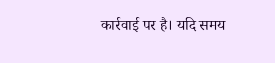कार्रवाई पर है। यदि समय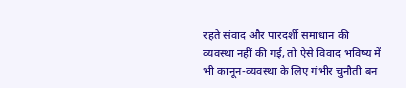रहते संवाद और पारदर्शी समाधान की व्यवस्था नहीं की गई, तो ऐसे विवाद भविष्य में भी कानून-व्यवस्था के लिए गंभीर चुनौती बन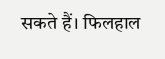सकते हैं। फिलहाल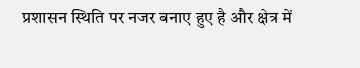प्रशासन स्थिति पर नजर बनाए हुए है और क्षेत्र में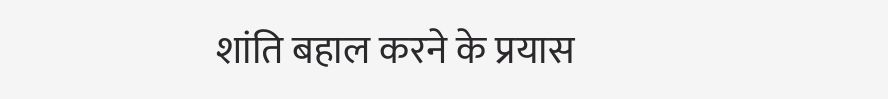शांति बहाल करने के प्रयास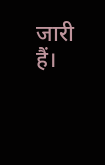जारी हैं।